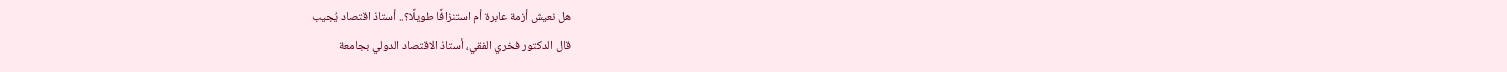هل نعيش أزمة عابرة أم استنزافًا طويلًا؟.. أستاذ اقتصاد يُجيب
قال الدكتور فخري الفقي، أستاذ الاقتصاد الدولي بجامعة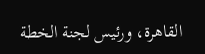القاهرة، ورئيس لجنة الخطة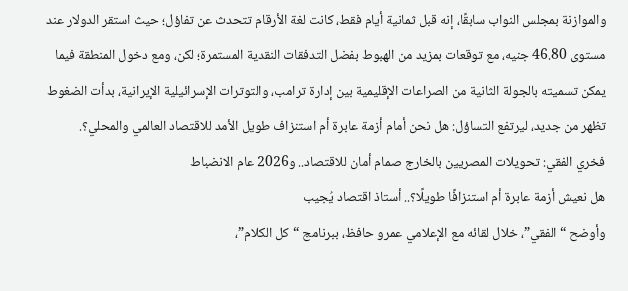والموازنة بمجلس النواب سابقًا، إنه قبل ثمانية أيام فقط، كانت لغة الأرقام تتحدث عن تفاؤل؛ حيث استقر الدولار عند مستوى 46.80 جنيه، مع توقعات بمزيد من الهبوط بفضل التدفقات النقدية المستمرة؛ لكن، ومع دخول المنطقة فيما يمكن تسميته بالجولة الثانية من الصراعات الإقليمية بين إدارة ترامب، والتوترات الإسرائيلية الإيرانية، بدأت الضغوط تظهر من جديد، ليرتفع التساؤل: هل نحن أمام أزمة عابرة أم استنزاف طويل الأمد للاقتصاد العالمي والمحلي؟.
فخري الفقي: تحويلات المصريين بالخارج صمام أمان للاقتصاد.. و2026 عام الانضباط
هل نعيش أزمة عابرة أم استنزافًا طويلًا؟.. أستاذ اقتصاد يُجيب
وأوضح “الفقي”، خلال لقائه مع الإعلامي عمرو حافظ، ببرنامج “كل الكلام”،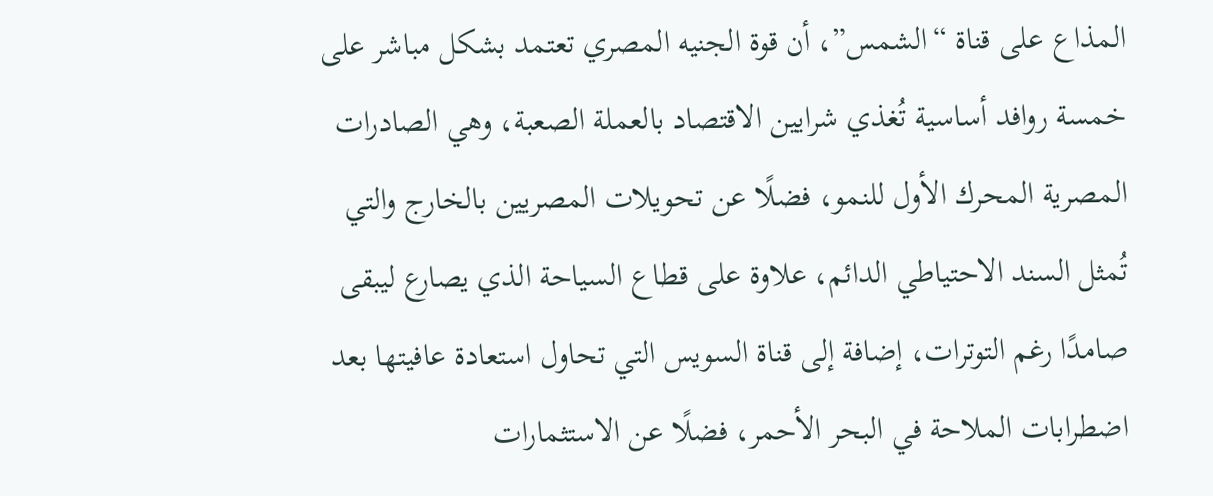المذاع على قناة “الشمس”، أن قوة الجنيه المصري تعتمد بشكل مباشر على خمسة روافد أساسية تُغذي شرايين الاقتصاد بالعملة الصعبة، وهي الصادرات المصرية المحرك الأول للنمو، فضلًا عن تحويلات المصريين بالخارج والتي تُمثل السند الاحتياطي الدائم، علاوة على قطاع السياحة الذي يصارع ليبقى صامدًا رغم التوترات، إضافة إلى قناة السويس التي تحاول استعادة عافيتها بعد اضطرابات الملاحة في البحر الأحمر، فضلًا عن الاستثمارات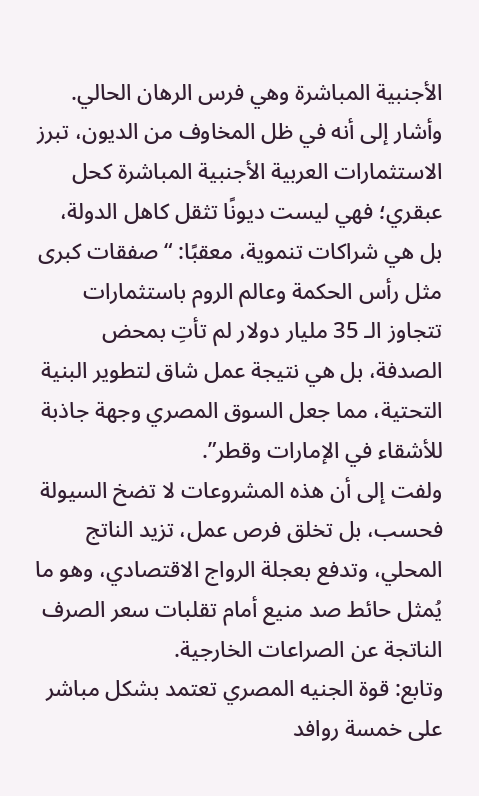الأجنبية المباشرة وهي فرس الرهان الحالي.
وأشار إلى أنه في ظل المخاوف من الديون، تبرز الاستثمارات العربية الأجنبية المباشرة كحل عبقري؛ فهي ليست ديونًا تثقل كاهل الدولة، بل هي شراكات تنموية، معقبًا: “صفقات كبرى مثل رأس الحكمة وعالم الروم باستثمارات تتجاوز الـ 35 مليار دولار لم تأتِ بمحض الصدفة، بل هي نتيجة عمل شاق لتطوير البنية التحتية، مما جعل السوق المصري وجهة جاذبة للأشقاء في الإمارات وقطر”.
ولفت إلى أن هذه المشروعات لا تضخ السيولة فحسب، بل تخلق فرص عمل، تزيد الناتج المحلي، وتدفع بعجلة الرواج الاقتصادي، وهو ما يُمثل حائط صد منيع أمام تقلبات سعر الصرف الناتجة عن الصراعات الخارجية.
وتابع: قوة الجنيه المصري تعتمد بشكل مباشر على خمسة روافد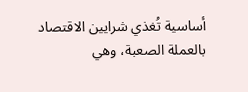أساسية تُغذي شرايين الاقتصاد بالعملة الصعبة، وهي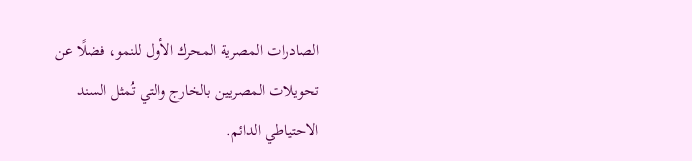الصادرات المصرية المحرك الأول للنمو، فضلًا عن تحويلات المصريين بالخارج والتي تُمثل السند الاحتياطي الدائم.